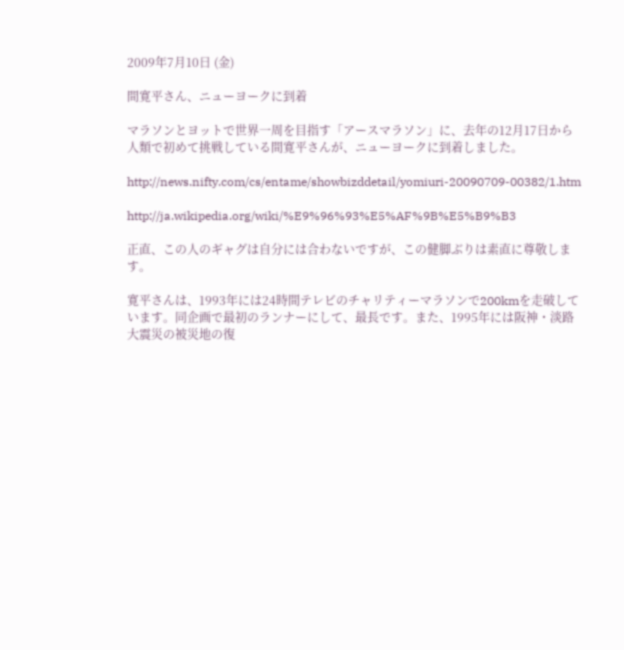2009年7月10日 (金)

間寛平さん、ニューヨークに到着

マラソンとヨットで世界一周を目指す「アースマラソン」に、去年の12月17日から人類で初めて挑戦している間寛平さんが、ニューヨークに到着しました。

http://news.nifty.com/cs/entame/showbizddetail/yomiuri-20090709-00382/1.htm

http://ja.wikipedia.org/wiki/%E9%96%93%E5%AF%9B%E5%B9%B3

正直、この人のギャグは自分には合わないですが、この健脚ぶりは素直に尊敬します。

寛平さんは、1993年には24時間テレビのチャリティーマラソンで200kmを走破しています。同企画で最初のランナーにして、最長です。また、1995年には阪神・淡路大震災の被災地の復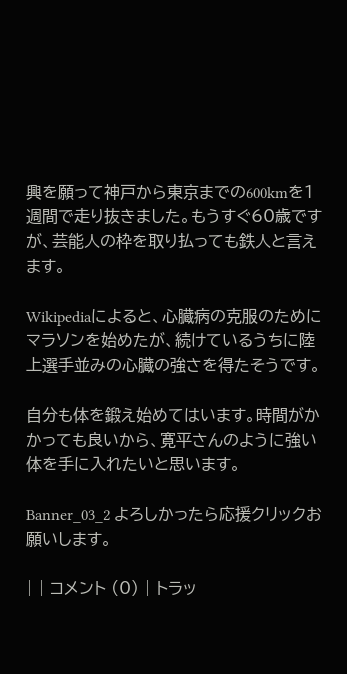興を願って神戸から東京までの600kmを1週間で走り抜きました。もうすぐ60歳ですが、芸能人の枠を取り払っても鉄人と言えます。

Wikipediaによると、心臓病の克服のためにマラソンを始めたが、続けているうちに陸上選手並みの心臓の強さを得たそうです。

自分も体を鍛え始めてはいます。時間がかかっても良いから、寛平さんのように強い体を手に入れたいと思います。

Banner_03_2 よろしかったら応援クリックお願いします。

| | コメント (0) | トラッ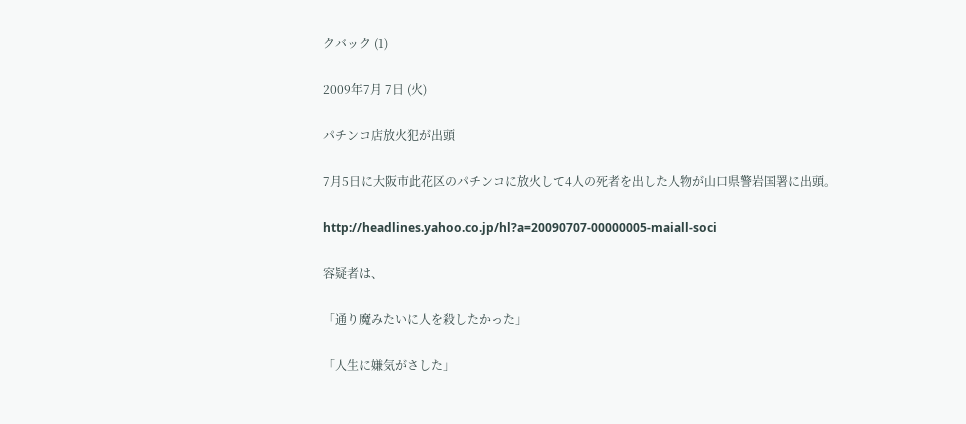クバック (1)

2009年7月 7日 (火)

パチンコ店放火犯が出頭

7月5日に大阪市此花区のパチンコに放火して4人の死者を出した人物が山口県警岩国署に出頭。

http://headlines.yahoo.co.jp/hl?a=20090707-00000005-maiall-soci

容疑者は、

「通り魔みたいに人を殺したかった」

「人生に嫌気がさした」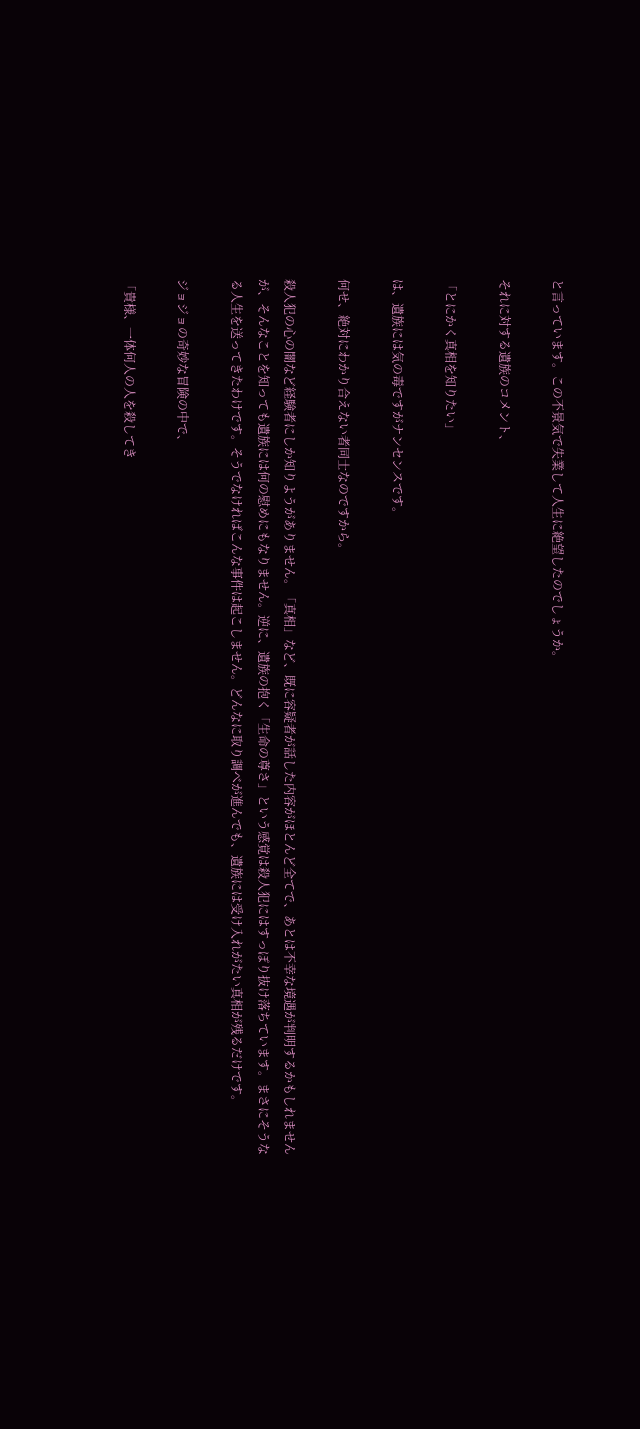と言っています。この不景気で失業して人生に絶望したのでしょうか。

それに対する遺族のコメント、

「とにかく真相を知りたい」

は、遺族には気の毒ですがナンセンスです。

何せ、絶対にわかり合えない者同士なのですから。

殺人犯の心の闇など経験者にしか知りようがありません。「真相」など、既に容疑者が話した内容がほとんど全てで、あとは不幸な境遇が判明するかもしれませんが、そんなことを知っても遺族には何の慰めにもなりません。逆に、遺族の抱く「生命の尊さ」という感覚は殺人犯にはすっぽり抜け落ちています。まさにそうなる人生を送ってきたわけです。そうでなければこんな事件は起こしません。どんなに取り調べが進んでも、遺族には受け入れがたい真相が残るだけです。

ジョジョの奇妙な冒険の中で、

「貴様、一体何人の人を殺してき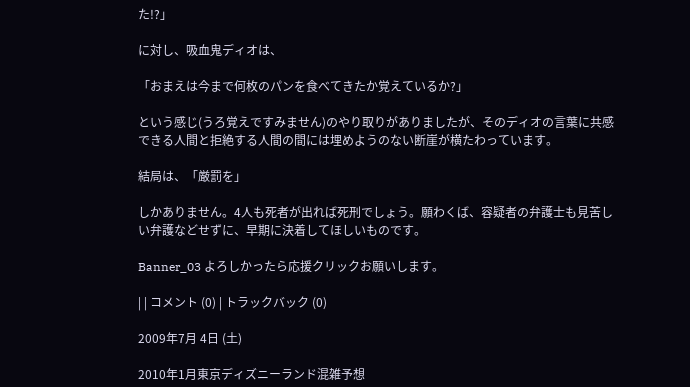た!?」

に対し、吸血鬼ディオは、

「おまえは今まで何枚のパンを食べてきたか覚えているか?」

という感じ(うろ覚えですみません)のやり取りがありましたが、そのディオの言葉に共感できる人間と拒絶する人間の間には埋めようのない断崖が横たわっています。

結局は、「厳罰を」

しかありません。4人も死者が出れば死刑でしょう。願わくば、容疑者の弁護士も見苦しい弁護などせずに、早期に決着してほしいものです。

Banner_03 よろしかったら応援クリックお願いします。

| | コメント (0) | トラックバック (0)

2009年7月 4日 (土)

2010年1月東京ディズニーランド混雑予想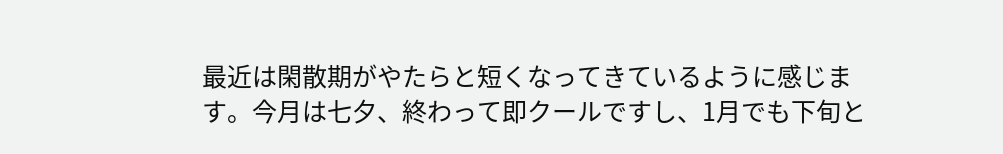最近は閑散期がやたらと短くなってきているように感じます。今月は七夕、終わって即クールですし、1月でも下旬と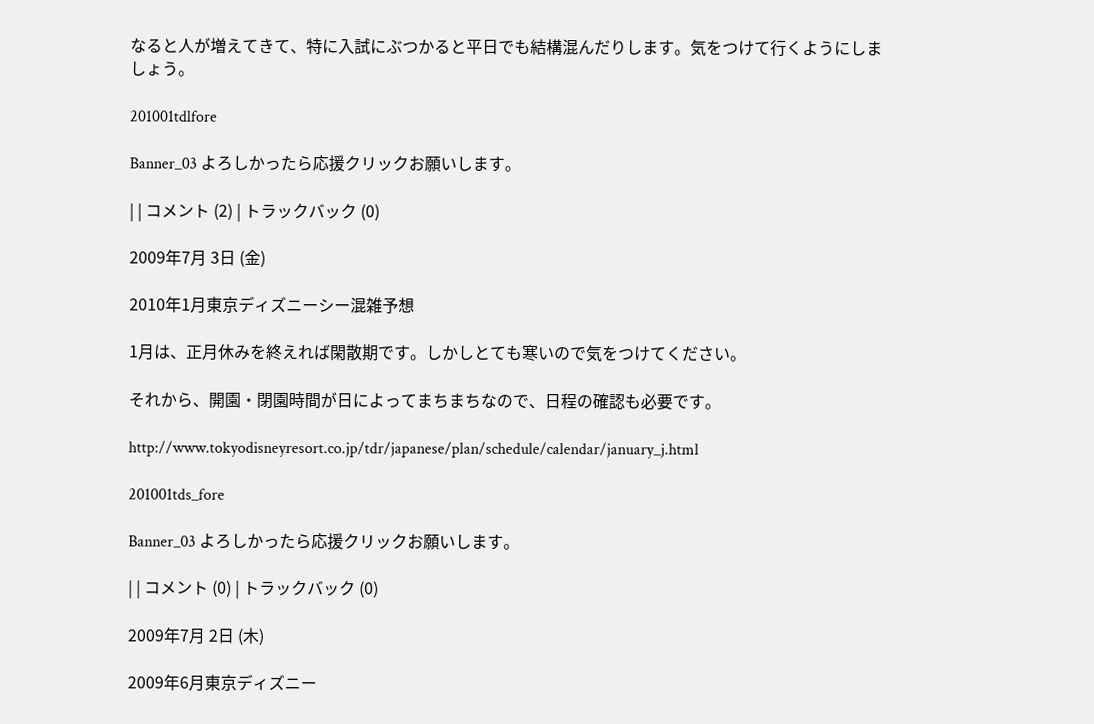なると人が増えてきて、特に入試にぶつかると平日でも結構混んだりします。気をつけて行くようにしましょう。

201001tdlfore

Banner_03 よろしかったら応援クリックお願いします。

| | コメント (2) | トラックバック (0)

2009年7月 3日 (金)

2010年1月東京ディズニーシー混雑予想

1月は、正月休みを終えれば閑散期です。しかしとても寒いので気をつけてください。

それから、開園・閉園時間が日によってまちまちなので、日程の確認も必要です。

http://www.tokyodisneyresort.co.jp/tdr/japanese/plan/schedule/calendar/january_j.html

201001tds_fore

Banner_03 よろしかったら応援クリックお願いします。

| | コメント (0) | トラックバック (0)

2009年7月 2日 (木)

2009年6月東京ディズニー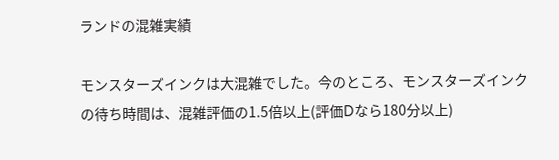ランドの混雑実績

モンスターズインクは大混雑でした。今のところ、モンスターズインクの待ち時間は、混雑評価の1.5倍以上(評価Dなら180分以上)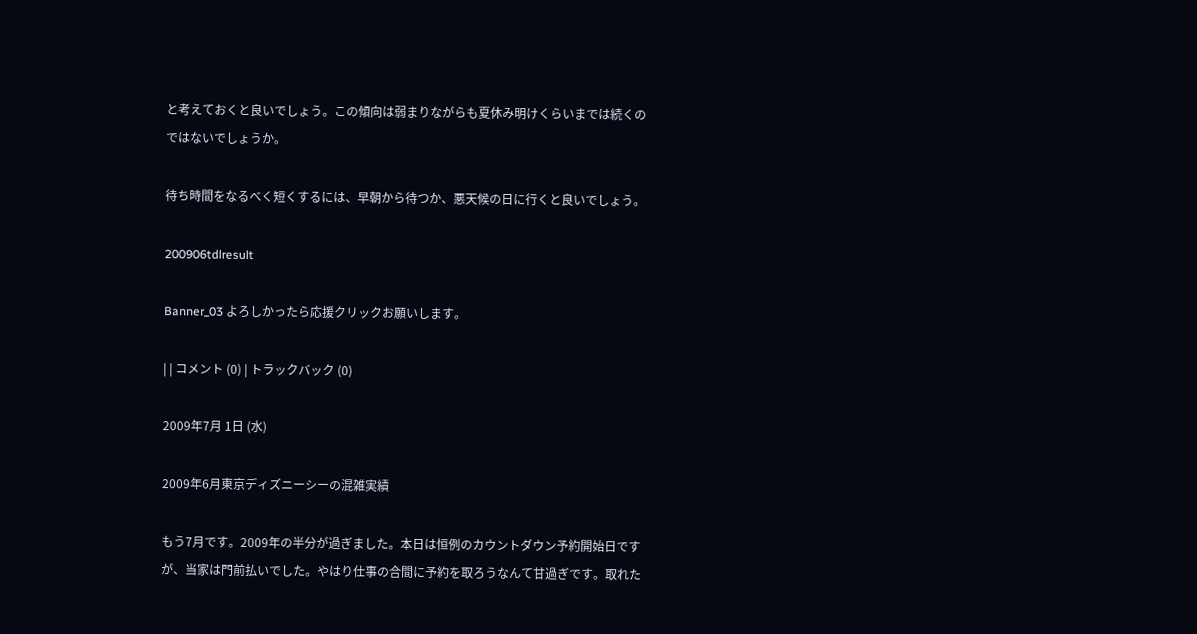と考えておくと良いでしょう。この傾向は弱まりながらも夏休み明けくらいまでは続くのではないでしょうか。

待ち時間をなるべく短くするには、早朝から待つか、悪天候の日に行くと良いでしょう。

200906tdlresult

Banner_03 よろしかったら応援クリックお願いします。

| | コメント (0) | トラックバック (0)

2009年7月 1日 (水)

2009年6月東京ディズニーシーの混雑実績

もう7月です。2009年の半分が過ぎました。本日は恒例のカウントダウン予約開始日ですが、当家は門前払いでした。やはり仕事の合間に予約を取ろうなんて甘過ぎです。取れた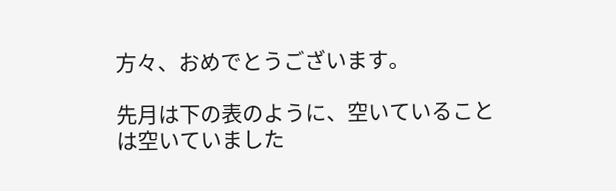方々、おめでとうございます。

先月は下の表のように、空いていることは空いていました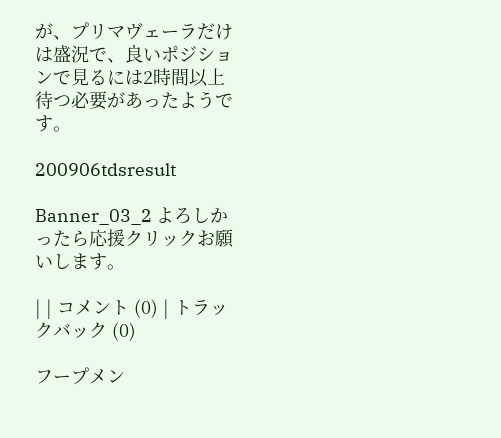が、プリマヴェーラだけは盛況で、良いポジションで見るには2時間以上待つ必要があったようです。

200906tdsresult

Banner_03_2 よろしかったら応援クリックお願いします。

| | コメント (0) | トラックバック (0)

フープメン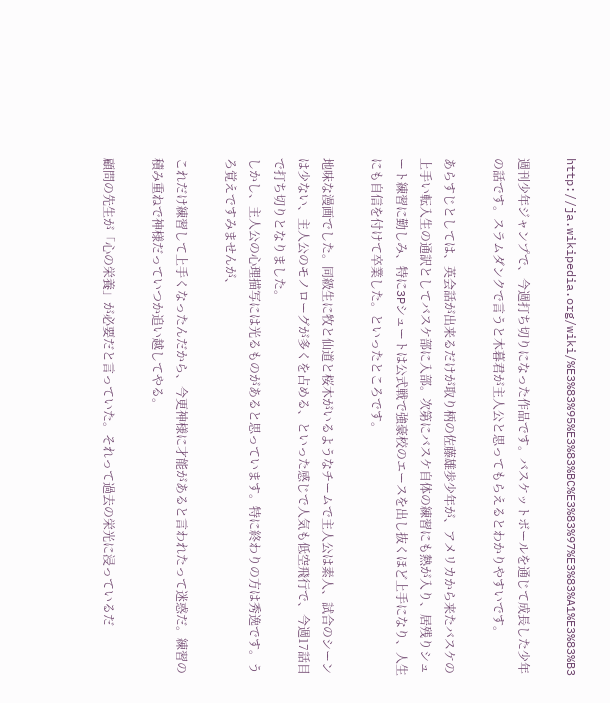http://ja.wikipedia.org/wiki/%E3%83%95%E3%83%BC%E3%83%97%E3%83%A1%E3%83%B3

週刊少年ジャンプで、今週打ち切りになった作品です。バスケットボールを通じて成長した少年の話です。スラムダンクで言うと木暮君が主人公と思ってもらえるとわかりやすいです。

あらすじとしては、英会話が出来るだけが取り柄の佐藤雄歩少年が、アメリカから来たバスケの上手い転入生の通訳としてバスケ部に入部。次第にバスケ自体の練習にも熱が入り、居残りシュート練習に勤しみ、特に3Pシュートは公式戦で強豪校のエースを出し抜くほど上手になり、人生にも自信を付けて卒業した。といったところです。

地味な漫画でした。同級生に牧と仙道と桜木がいるようなチームで主人公は素人、試合のシーンは少ない、主人公のモノローグが多くを占める、といった感じで人気も低空飛行で、今週17話目で打ち切りとなりました。
しかし、主人公の心理描写には光るものがあると思っています。特に終わりの方は秀逸です。うろ覚えですみませんが、

これだけ練習して上手くなったんだから、今更神様に才能があると言われたって迷惑だ。練習の積み重ねで神様だっていつか追い越してやる。

顧問の先生が「心の栄養」が必要だと言っていた。それって過去の栄光に浸っているだ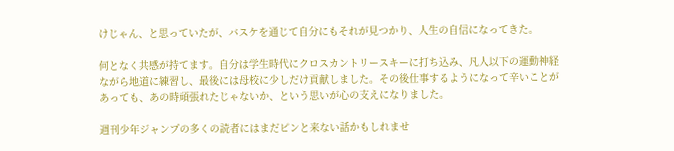けじゃん、と思っていたが、バスケを通じて自分にもそれが見つかり、人生の自信になってきた。

何となく共感が持てます。自分は学生時代にクロスカントリースキーに打ち込み、凡人以下の運動神経ながら地道に練習し、最後には母校に少しだけ貢献しました。その後仕事するようになって辛いことがあっても、あの時頑張れたじゃないか、という思いが心の支えになりました。

週刊少年ジャンプの多くの読者にはまだピンと来ない話かもしれませ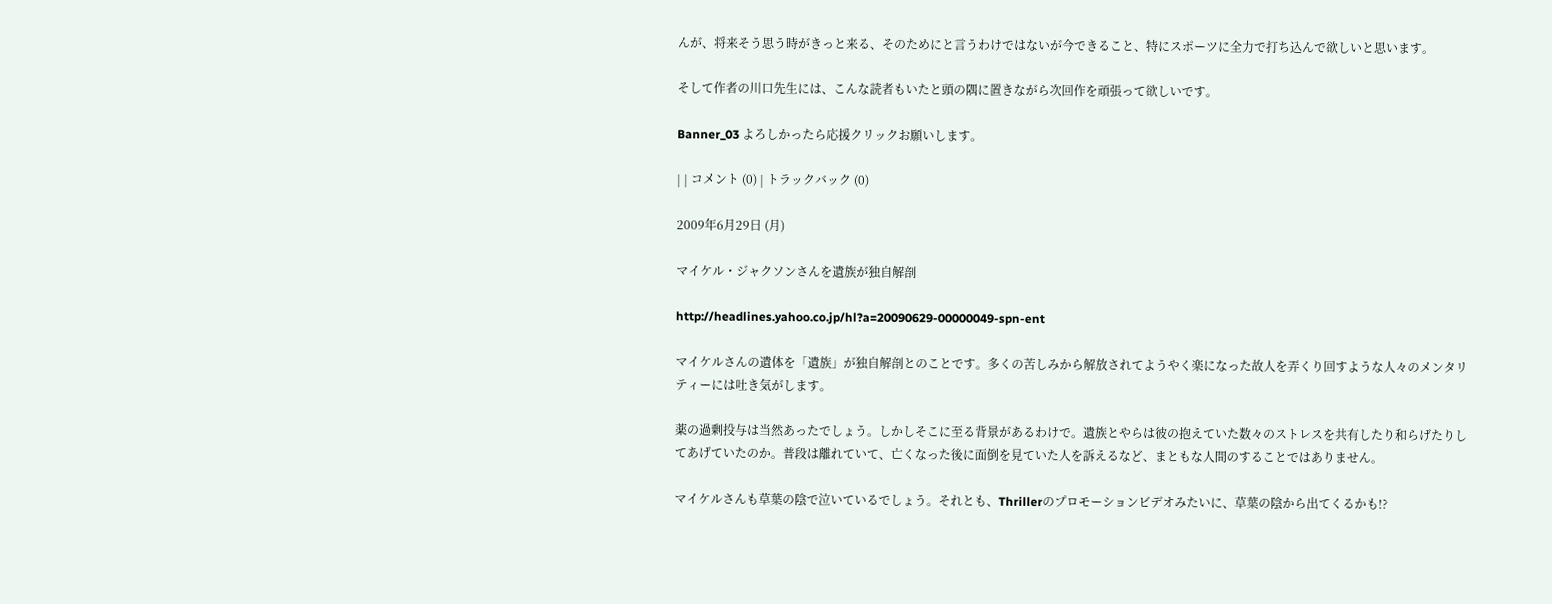んが、将来そう思う時がきっと来る、そのためにと言うわけではないが今できること、特にスポーツに全力で打ち込んで欲しいと思います。

そして作者の川口先生には、こんな読者もいたと頭の隅に置きながら次回作を頑張って欲しいです。

Banner_03 よろしかったら応援クリックお願いします。

| | コメント (0) | トラックバック (0)

2009年6月29日 (月)

マイケル・ジャクソンさんを遺族が独自解剖

http://headlines.yahoo.co.jp/hl?a=20090629-00000049-spn-ent

マイケルさんの遺体を「遺族」が独自解剖とのことです。多くの苦しみから解放されてようやく楽になった故人を弄くり回すような人々のメンタリティーには吐き気がします。

薬の過剰投与は当然あったでしょう。しかしそこに至る背景があるわけで。遺族とやらは彼の抱えていた数々のストレスを共有したり和らげたりしてあげていたのか。普段は離れていて、亡くなった後に面倒を見ていた人を訴えるなど、まともな人間のすることではありません。

マイケルさんも草葉の陰で泣いているでしょう。それとも、Thrillerのプロモーションビデオみたいに、草葉の陰から出てくるかも!?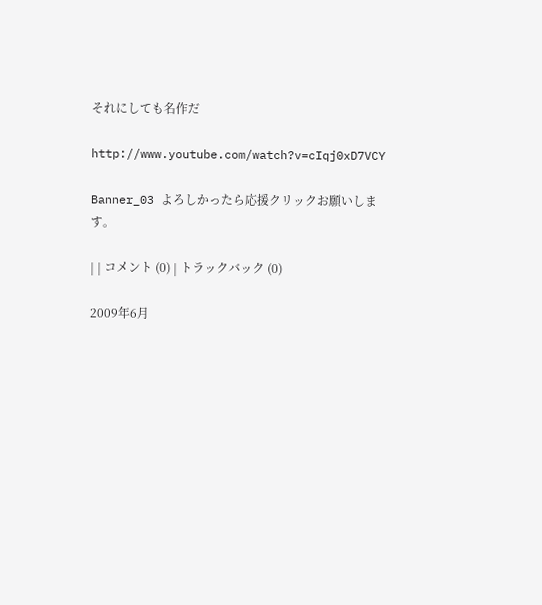それにしても名作だ

http://www.youtube.com/watch?v=cIqj0xD7VCY

Banner_03 よろしかったら応援クリックお願いします。

| | コメント (0) | トラックバック (0)

2009年6月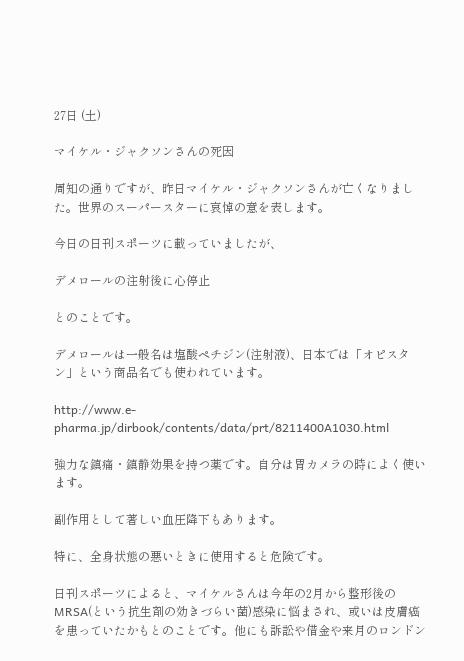27日 (土)

マイケル・ジャクソンさんの死因

周知の通りですが、昨日マイケル・ジャクソンさんが亡くなりました。世界のスーパースターに哀悼の意を表します。

今日の日刊スポーツに載っていましたが、

デメロールの注射後に心停止

とのことです。

デメロールは一般名は塩酸ペチジン(注射液)、日本では「オピスタン」という商品名でも使われています。

http://www.e-pharma.jp/dirbook/contents/data/prt/8211400A1030.html

強力な鎮痛・鎮静効果を持つ薬です。自分は胃カメラの時によく使います。

副作用として著しい血圧降下もあります。

特に、全身状態の悪いときに使用すると危険です。

日刊スポーツによると、マイケルさんは今年の2月から整形後のMRSA(という抗生剤の効きづらい菌)感染に悩まされ、或いは皮膚癌を患っていたかもとのことです。他にも訴訟や借金や来月のロンドン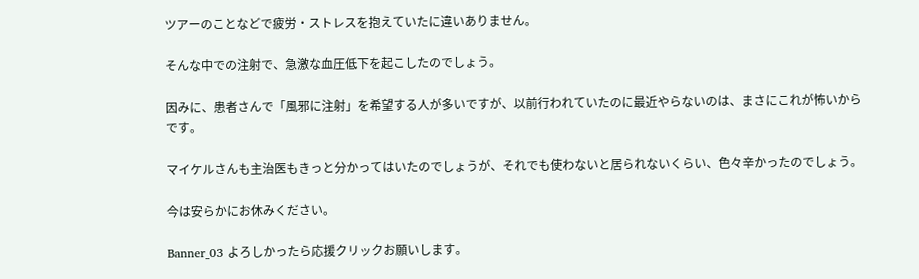ツアーのことなどで疲労・ストレスを抱えていたに違いありません。

そんな中での注射で、急激な血圧低下を起こしたのでしょう。

因みに、患者さんで「風邪に注射」を希望する人が多いですが、以前行われていたのに最近やらないのは、まさにこれが怖いからです。

マイケルさんも主治医もきっと分かってはいたのでしょうが、それでも使わないと居られないくらい、色々辛かったのでしょう。

今は安らかにお休みください。

Banner_03 よろしかったら応援クリックお願いします。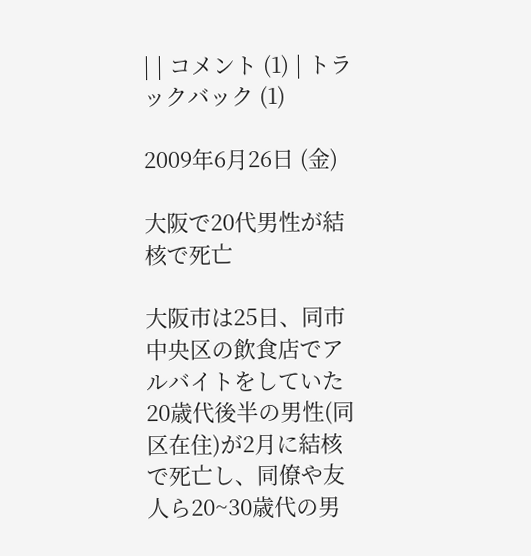| | コメント (1) | トラックバック (1)

2009年6月26日 (金)

大阪で20代男性が結核で死亡

大阪市は25日、同市中央区の飲食店でアルバイトをしていた20歳代後半の男性(同区在住)が2月に結核で死亡し、同僚や友人ら20~30歳代の男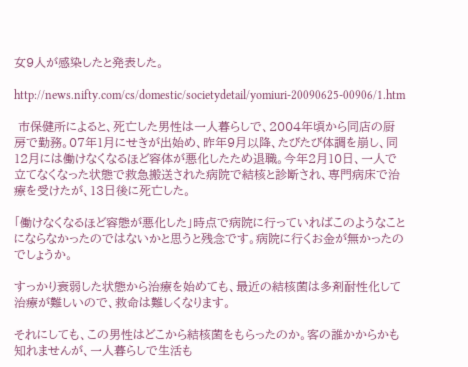女9人が感染したと発表した。

http://news.nifty.com/cs/domestic/societydetail/yomiuri-20090625-00906/1.htm

 市保健所によると、死亡した男性は一人暮らしで、2004年頃から同店の厨房で勤務。07年1月にせきが出始め、昨年9月以降、たびたび体調を崩し、同12月には働けなくなるほど容体が悪化したため退職。今年2月10日、一人で立てなくなった状態で救急搬送された病院で結核と診断され、専門病床で治療を受けたが、13日後に死亡した。

「働けなくなるほど容態が悪化した」時点で病院に行っていればこのようなことにならなかったのではないかと思うと残念です。病院に行くお金が無かったのでしょうか。

すっかり衰弱した状態から治療を始めても、最近の結核菌は多剤耐性化して治療が難しいので、救命は難しくなります。

それにしても、この男性はどこから結核菌をもらったのか。客の誰かからかも知れませんが、一人暮らしで生活も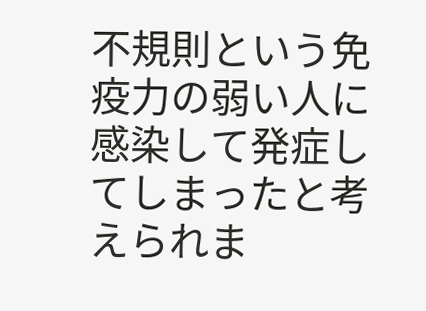不規則という免疫力の弱い人に感染して発症してしまったと考えられま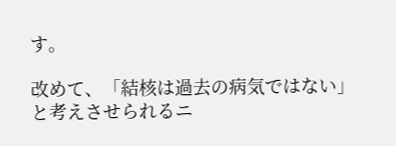す。

改めて、「結核は過去の病気ではない」と考えさせられるニ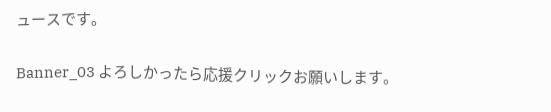ュースです。

Banner_03 よろしかったら応援クリックお願いします。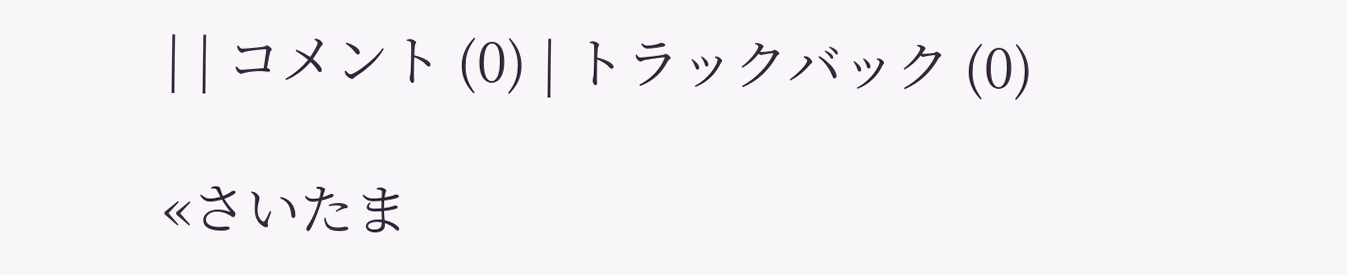| | コメント (0) | トラックバック (0)

«さいたま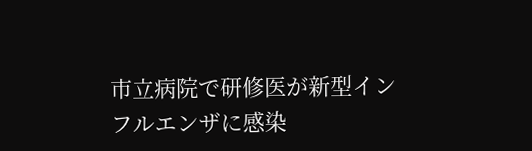市立病院で研修医が新型インフルエンザに感染